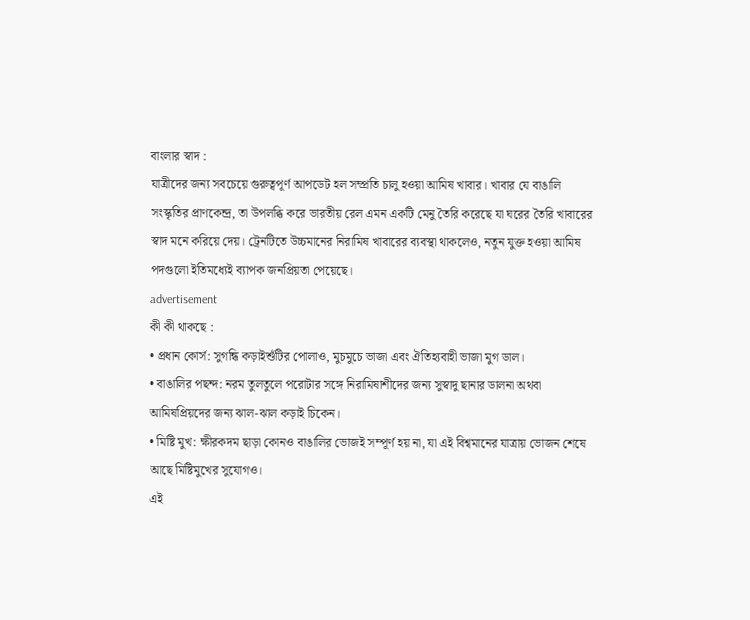বাংলার স্বাদ :
যাত্রীদের জন্য সবচেয়ে গুরুত্বপূর্ণ আপডেট হল সম্প্রতি চালু হওয়া আমিষ খাবার। খাবার যে বাঙালি সংস্কৃতির প্রাণকেন্দ্র, তা উপলব্ধি করে ভারতীয় রেল এমন একটি মেনু তৈরি করেছে যা ঘরের তৈরি খাবারের স্বাদ মনে করিয়ে দেয়। ট্রেনটিতে উচ্চমানের নিরামিষ খাবারের ব্যবস্থা থাকলেও, নতুন যুক্ত হওয়া আমিষ পদগুলো ইতিমধ্যেই ব্যাপক জনপ্রিয়তা পেয়েছে।
advertisement
কী কী থাকছে :
• প্রধান কোর্স: সুগন্ধি কড়াইশুঁটির পোলাও, মুচমুচে ভাজা এবং ঐতিহ্যবাহী ভাজা মুগ ডাল।
• বাঙালির পছন্দ: নরম তুলতুলে পরোটার সঙ্গে নিরামিষাশীদের জন্য সুস্বাদু ছানার ডালনা অথবা আমিষপ্রিয়দের জন্য ঝাল-ঝাল কড়াই চিকেন।
• মিষ্টি মুখ: ক্ষীরকদম ছাড়া কোনও বাঙালির ভোজই সম্পূর্ণ হয় না, যা এই বিশ্বমানের যাত্রায় ভোজন শেষে আছে মিষ্টিমুখের সুযোগও।
এই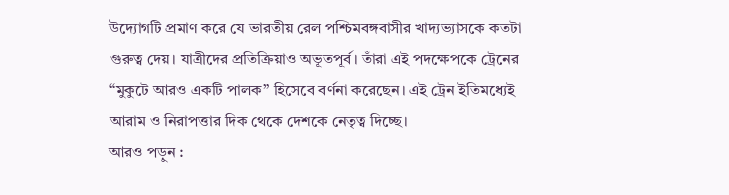উদ্যোগটি প্রমাণ করে যে ভারতীয় রেল পশ্চিমবঙ্গবাসীর খাদ্যভ্যাসকে কতটা গুরুত্ব দেয়। যাত্রীদের প্রতিক্রিয়াও অভূতপূর্ব। তাঁরা এই পদক্ষেপকে ট্রেনের “মুকুটে আরও একটি পালক” হিসেবে বর্ণনা করেছেন। এই ট্রেন ইতিমধ্যেই আরাম ও নিরাপত্তার দিক থেকে দেশকে নেতৃত্ব দিচ্ছে।
আরও পড়ুন :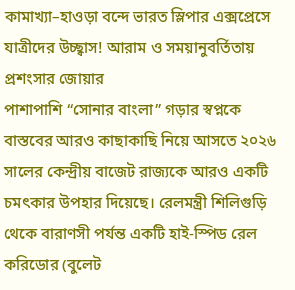কামাখ্যা–হাওড়া বন্দে ভারত স্লিপার এক্সপ্রেসে যাত্রীদের উচ্ছ্বাস! আরাম ও সময়ানুবর্তিতায় প্রশংসার জোয়ার
পাশাপাশি “সোনার বাংলা” গড়ার স্বপ্নকে বাস্তবের আরও কাছাকাছি নিয়ে আসতে ২০২৬ সালের কেন্দ্রীয় বাজেট রাজ্যকে আরও একটি চমৎকার উপহার দিয়েছে। রেলমন্ত্রী শিলিগুড়ি থেকে বারাণসী পর্যন্ত একটি হাই-স্পিড রেল করিডোর (বুলেট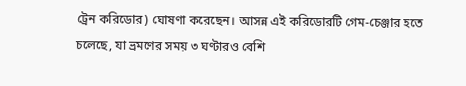ট্রেন করিডোর) ঘোষণা করেছেন। আসন্ন এই করিডোরটি গেম-চেঞ্জার হতে চলেছে, যা ভ্রমণের সময় ৩ ঘণ্টারও বেশি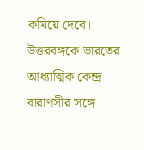কমিয়ে দেবে। উত্তরবঙ্গকে ভারতের আধ্যাত্মিক কেন্দ্র বারাণসীর সঙ্গে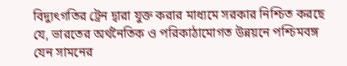বিদ্যুৎগতির ট্রেন দ্বারা যুক্ত করার মাধ্যমে সরকার নিশ্চিত করছে যে, ভারতের অর্থনৈতিক ও পরিকাঠামোগত উন্নয়নে পশ্চিমবঙ্গ যেন সামনের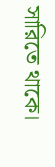সারিতে থাকে।